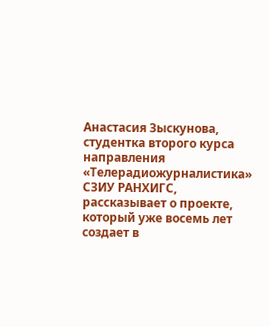Анастасия Зыскунова, студентка второго курса направления «Телерадиожурналистика» СЗИУ РАНХИГС, рассказывает о проекте, который уже восемь лет создает в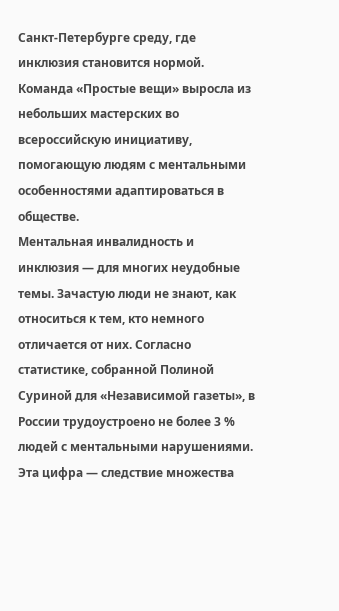Санкт-Петербурге среду, где инклюзия становится нормой.
Команда «Простые вещи» выросла из небольших мастерских во всероссийскую инициативу, помогающую людям с ментальными особенностями адаптироваться в обществе.
Ментальная инвалидность и инклюзия — для многих неудобные темы. Зачастую люди не знают, как относиться к тем, кто немного отличается от них. Согласно статистике, собранной Полиной Суриной для «Независимой газеты», в России трудоустроено не более 3 % людей с ментальными нарушениями. Эта цифра — следствие множества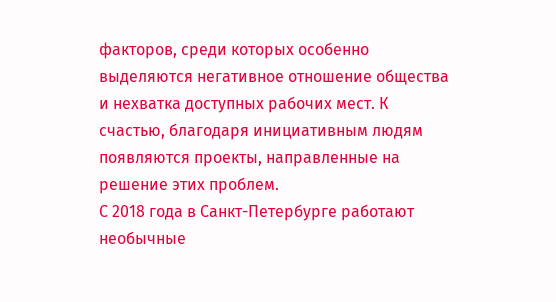факторов, среди которых особенно выделяются негативное отношение общества и нехватка доступных рабочих мест. К счастью, благодаря инициативным людям появляются проекты, направленные на решение этих проблем.
С 2018 года в Санкт-Петербурге работают необычные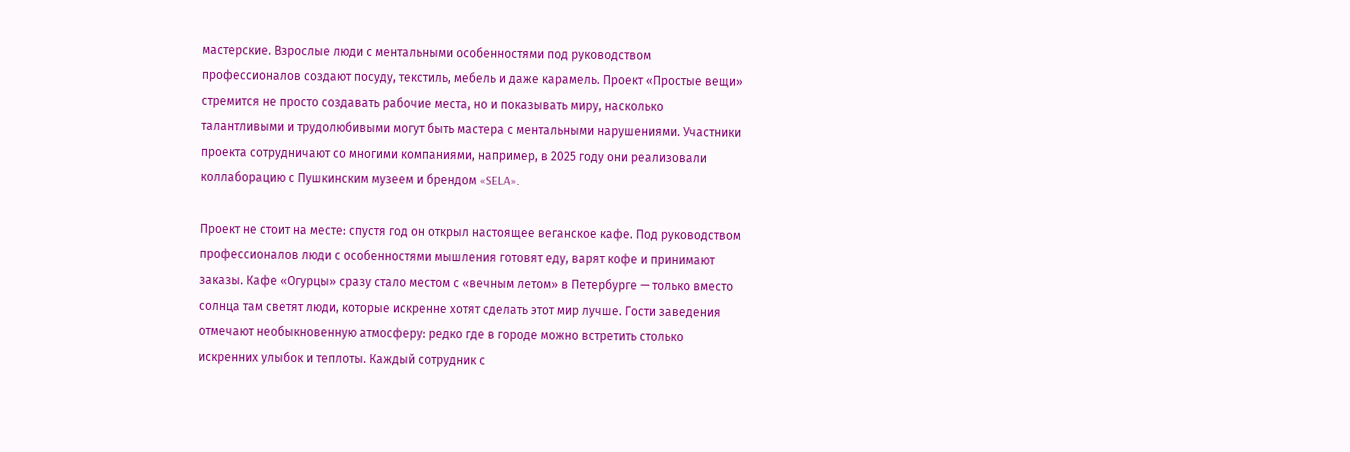мастерские. Взрослые люди с ментальными особенностями под руководством профессионалов создают посуду, текстиль, мебель и даже карамель. Проект «Простые вещи» стремится не просто создавать рабочие места, но и показывать миру, насколько талантливыми и трудолюбивыми могут быть мастера с ментальными нарушениями. Участники проекта сотрудничают со многими компаниями, например, в 2025 году они реализовали коллаборацию с Пушкинским музеем и брендом «SELA».

Проект не стоит на месте: спустя год он открыл настоящее веганское кафе. Под руководством профессионалов люди с особенностями мышления готовят еду, варят кофе и принимают заказы. Кафе «Огурцы» сразу стало местом с «вечным летом» в Петербурге — только вместо солнца там светят люди, которые искренне хотят сделать этот мир лучше. Гости заведения отмечают необыкновенную атмосферу: редко где в городе можно встретить столько искренних улыбок и теплоты. Каждый сотрудник с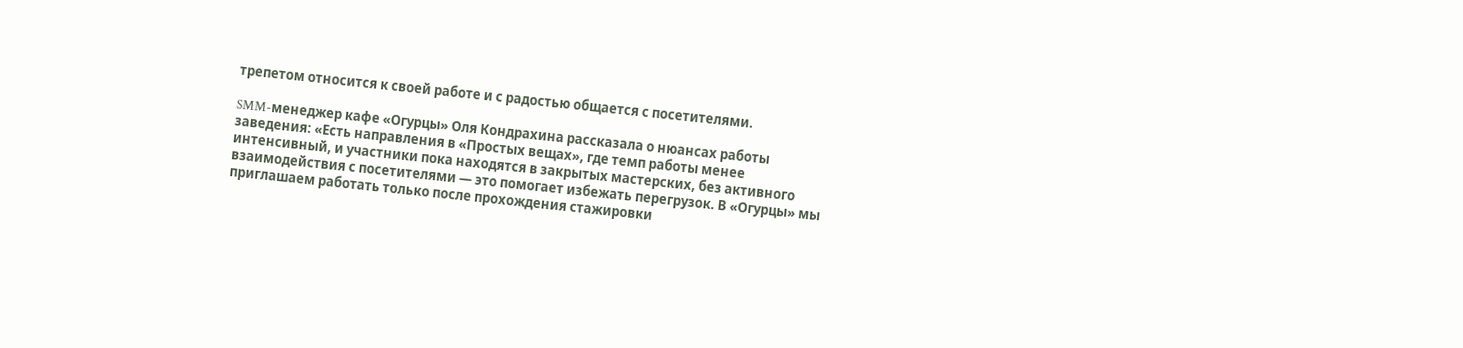трепетом относится к своей работе и с радостью общается с посетителями.

SMM-менеджер кафе «Огурцы» Оля Кондрахина рассказала о нюансах работы заведения: «Есть направления в «Простых вещах», где темп работы менее интенсивный, и участники пока находятся в закрытых мастерских, без активного взаимодействия с посетителями — это помогает избежать перегрузок. В «Огурцы» мы приглашаем работать только после прохождения стажировки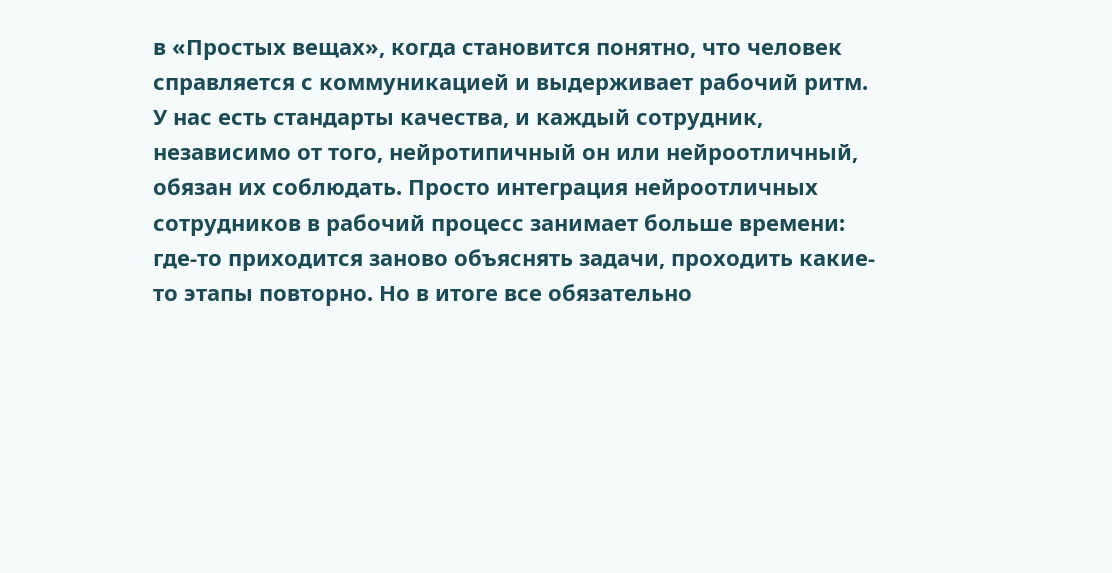в «Простых вещах», когда становится понятно, что человек справляется с коммуникацией и выдерживает рабочий ритм. У нас есть стандарты качества, и каждый сотрудник, независимо от того, нейротипичный он или нейроотличный, обязан их соблюдать. Просто интеграция нейроотличных сотрудников в рабочий процесс занимает больше времени: где-то приходится заново объяснять задачи, проходить какие-то этапы повторно. Но в итоге все обязательно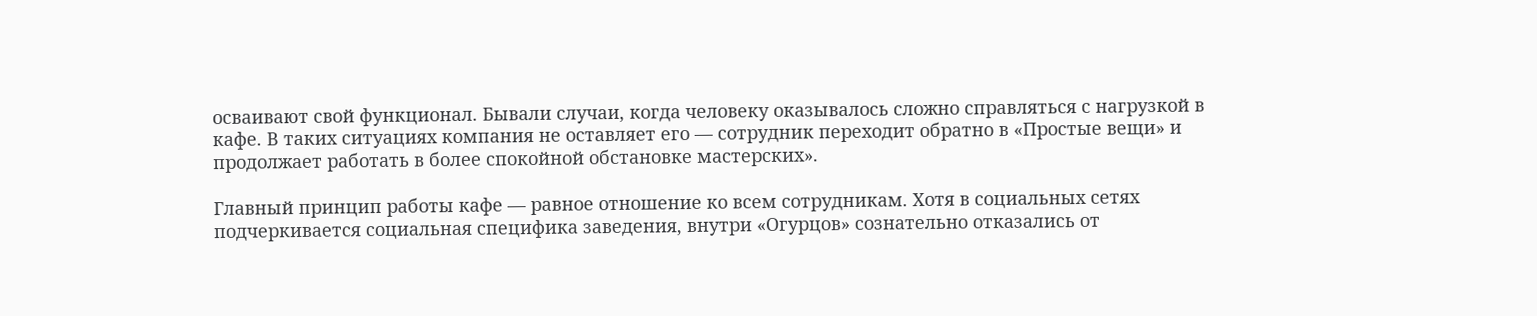осваивают свой функционал. Бывали случаи, когда человеку оказывалось сложно справляться с нагрузкой в кафе. В таких ситуациях компания не оставляет его — сотрудник переходит обратно в «Простые вещи» и продолжает работать в более спокойной обстановке мастерских».

Главный принцип работы кафе — равное отношение ко всем сотрудникам. Хотя в социальных сетях подчеркивается социальная специфика заведения, внутри «Огурцов» сознательно отказались от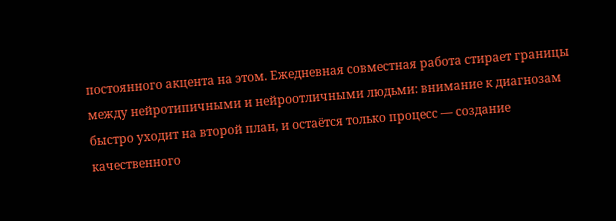постоянного акцента на этом. Ежедневная совместная работа стирает границы между нейротипичными и нейроотличными людьми: внимание к диагнозам быстро уходит на второй план, и остаётся только процесс — создание качественного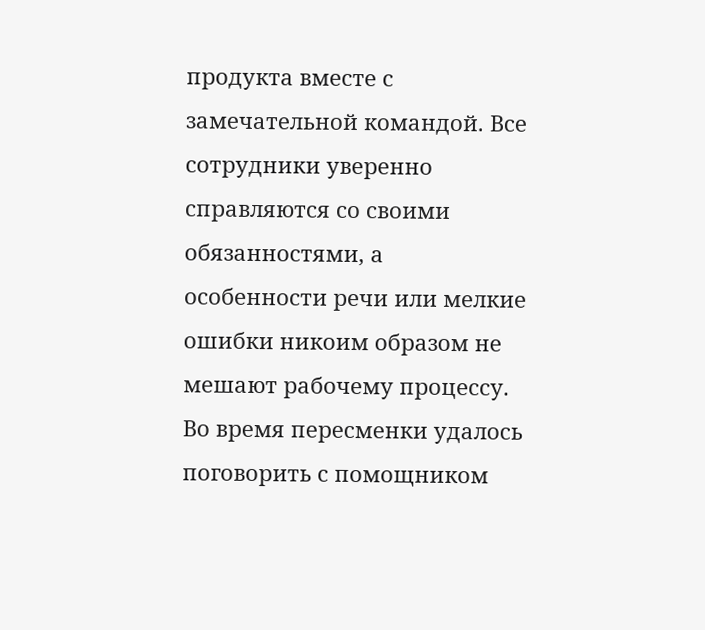продукта вместе с замечательной командой. Все сотрудники уверенно справляются со своими обязанностями, а особенности речи или мелкие ошибки никоим образом не мешают рабочему процессу.
Во время пересменки удалось поговорить с помощником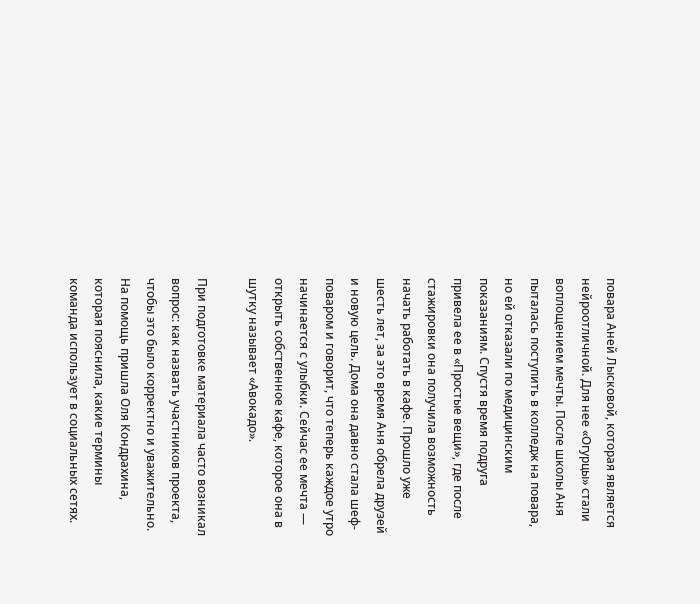повара Аней Лысковой, которая является нейроотличной. Для нее «Огурцы» стали воплощением мечты. После школы Аня пыталась поступить в колледж на повара, но ей отказали по медицинским показаниям. Спустя время подруга привела ее в «Простые вещи», где после стажировки она получила возможность начать работать в кафе. Прошло уже шесть лет, за это время Аня обрела друзей и новую цель. Дома она давно стала шеф-поваром и говорит, что теперь каждое утро начинается с улыбки. Сейчас ее мечта — открыть собственное кафе, которое она в шутку называет «Авокадо».

При подготовке материала часто возникал вопрос: как назвать участников проекта, чтобы это было корректно и уважительно. На помощь пришла Оля Кондрахина, которая пояснила, какие термины команда использует в социальных сетях.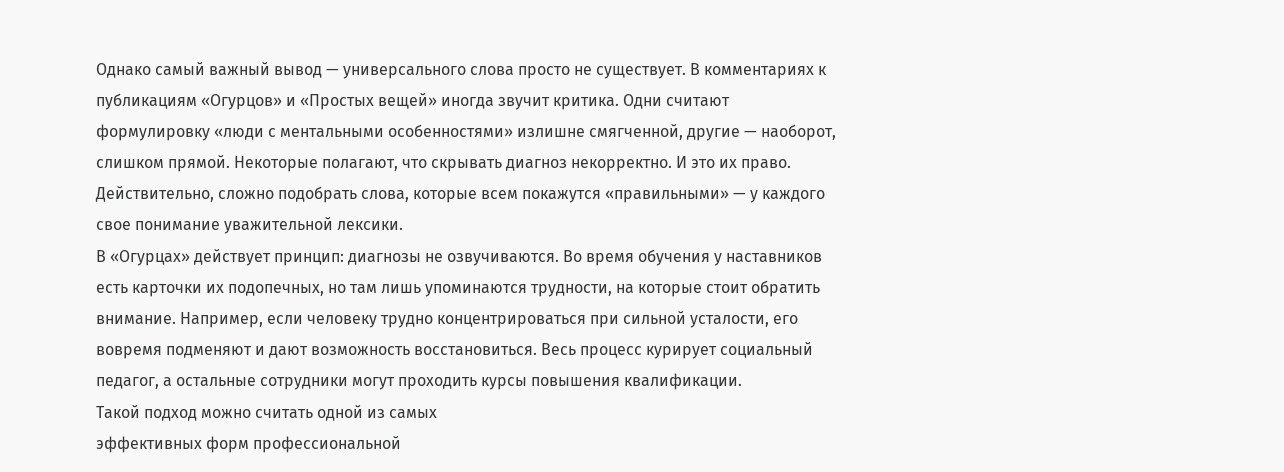Однако самый важный вывод — универсального слова просто не существует. В комментариях к публикациям «Огурцов» и «Простых вещей» иногда звучит критика. Одни считают формулировку «люди с ментальными особенностями» излишне смягченной, другие — наоборот, слишком прямой. Некоторые полагают, что скрывать диагноз некорректно. И это их право. Действительно, сложно подобрать слова, которые всем покажутся «правильными» — у каждого свое понимание уважительной лексики.
В «Огурцах» действует принцип: диагнозы не озвучиваются. Во время обучения у наставников есть карточки их подопечных, но там лишь упоминаются трудности, на которые стоит обратить внимание. Например, если человеку трудно концентрироваться при сильной усталости, его вовремя подменяют и дают возможность восстановиться. Весь процесс курирует социальный педагог, а остальные сотрудники могут проходить курсы повышения квалификации.
Такой подход можно считать одной из самых
эффективных форм профессиональной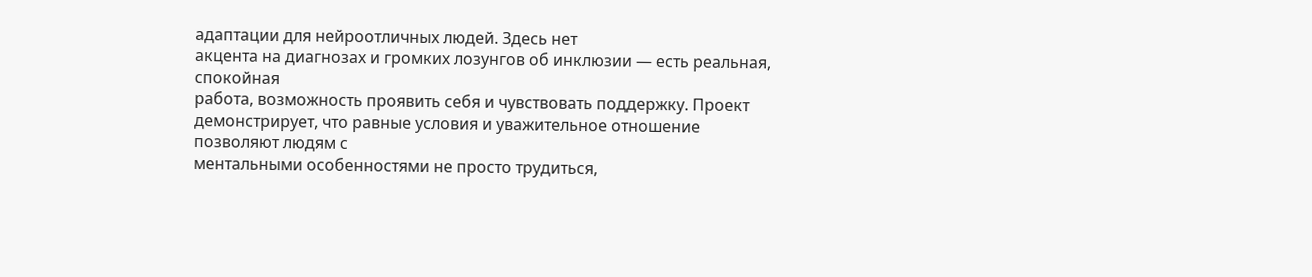адаптации для нейроотличных людей. Здесь нет
акцента на диагнозах и громких лозунгов об инклюзии — есть реальная, спокойная
работа, возможность проявить себя и чувствовать поддержку. Проект
демонстрирует, что равные условия и уважительное отношение позволяют людям с
ментальными особенностями не просто трудиться,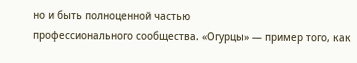но и быть полноценной частью
профессионального сообщества. «Огурцы» — пример того, как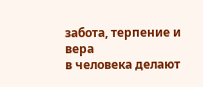забота, терпение и вера
в человека делают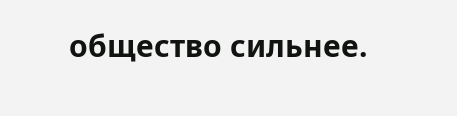общество сильнее.